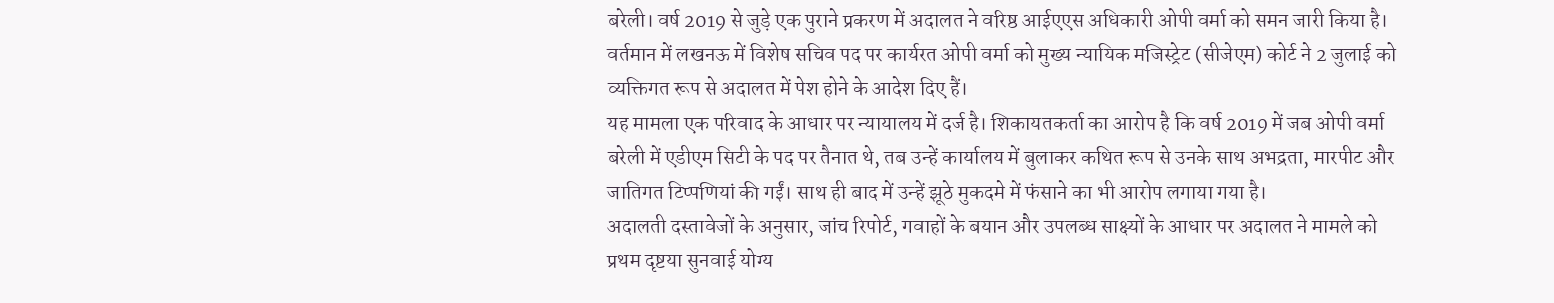बरेली। वर्ष 2019 से जुड़े एक पुराने प्रकरण में अदालत ने वरिष्ठ आईएएस अधिकारी ओपी वर्मा को समन जारी किया है। वर्तमान में लखनऊ में विशेष सचिव पद पर कार्यरत ओपी वर्मा को मुख्य न्यायिक मजिस्ट्रेट (सीजेएम) कोर्ट ने 2 जुलाई को व्यक्तिगत रूप से अदालत में पेश होने के आदेश दिए हैं।
यह मामला एक परिवाद के आधार पर न्यायालय में दर्ज है। शिकायतकर्ता का आरोप है कि वर्ष 2019 में जब ओपी वर्मा बरेली में एडीएम सिटी के पद पर तैनात थे, तब उन्हें कार्यालय में बुलाकर कथित रूप से उनके साथ अभद्रता, मारपीट और जातिगत टिप्पणियां की गईं। साथ ही बाद में उन्हें झूठे मुकदमे में फंसाने का भी आरोप लगाया गया है।
अदालती दस्तावेजों के अनुसार, जांच रिपोर्ट, गवाहों के बयान और उपलब्ध साक्ष्यों के आधार पर अदालत ने मामले को प्रथम दृष्टया सुनवाई योग्य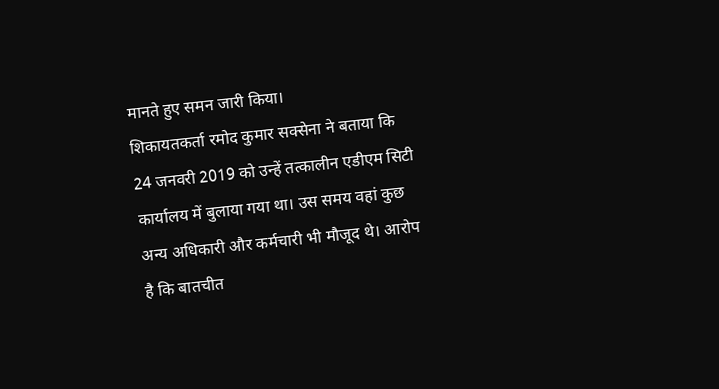मानते हुए समन जारी किया।
शिकायतकर्ता रमोद कुमार सक्सेना ने बताया कि 24 जनवरी 2019 को उन्हें तत्कालीन एडीएम सिटी कार्यालय में बुलाया गया था। उस समय वहां कुछ अन्य अधिकारी और कर्मचारी भी मौजूद थे। आरोप है कि बातचीत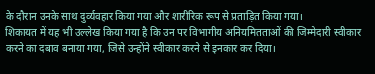के दौरान उनके साथ दुर्व्यवहार किया गया और शारीरिक रूप से प्रताड़ित किया गया।
शिकायत में यह भी उल्लेख किया गया है कि उन पर विभागीय अनियमितताओं की जिम्मेदारी स्वीकार करने का दबाव बनाया गया, जिसे उन्होंने स्वीकार करने से इनकार कर दिया।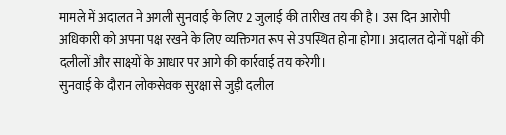मामले में अदालत ने अगली सुनवाई के लिए 2 जुलाई की तारीख तय की है। उस दिन आरोपी अधिकारी को अपना पक्ष रखने के लिए व्यक्तिगत रूप से उपस्थित होना होगा। अदालत दोनों पक्षों की दलीलों और साक्ष्यों के आधार पर आगे की कार्रवाई तय करेगी।
सुनवाई के दौरान लोकसेवक सुरक्षा से जुड़ी दलील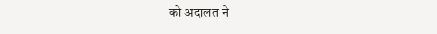को अदालत ने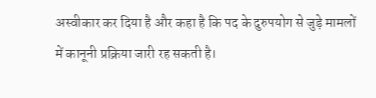अस्वीकार कर दिया है और कहा है कि पद के दुरुपयोग से जुड़े मामलों में कानूनी प्रक्रिया जारी रह सकती है।